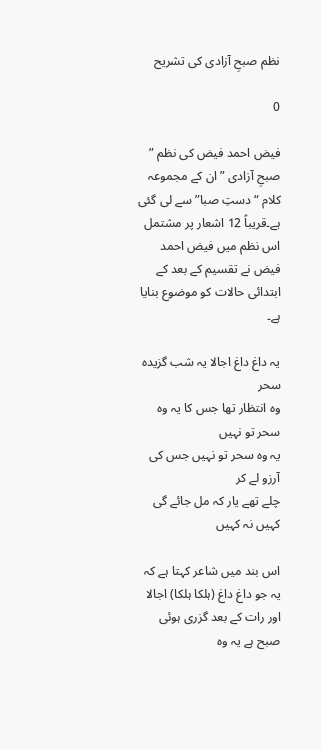نظم صبحِ آزادی کی تشریح

0

فیض احمد فیض کی نظم ” صبحِ آزادی ” ان کے مجموعہ کلام “دستِ صبا” سے لی گئی ہے۔قریباً 12 اشعار پر مشتمل اس نظم میں فیض احمد فیض نے تقسیم کے بعد کے ابتدائی حالات کو موضوع بنایا ہے۔

یہ داغ داغ اجالا یہ شب گزیدہ سحر
وہ انتظار تھا جس کا یہ وہ سحر تو نہیں
یہ وہ سحر تو نہیں جس کی آرزو لے کر
چلے تھے یار کہ مل جائے گی کہیں نہ کہیں

اس بند میں شاعر کہتا ہے کہ یہ جو داغ داغ (ہلکا ہلکا) اجالا اور رات کے بعد گزری ہوئی صبح ہے یہ وہ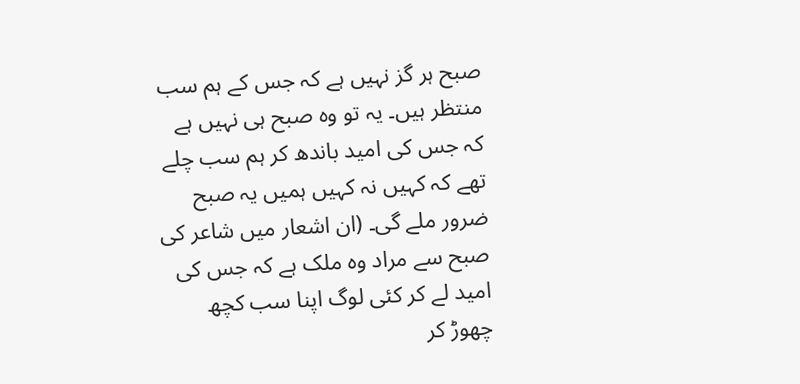صبح ہر گز نہیں ہے کہ جس کے ہم سب منتظر ہیں۔ یہ تو وہ صبح ہی نہیں ہے کہ جس کی امید باندھ کر ہم سب چلے تھے کہ کہیں نہ کہیں ہمیں یہ صبح ضرور ملے گی۔ (ان اشعار میں شاعر کی صبح سے مراد وہ ملک ہے کہ جس کی امید لے کر کئی لوگ اپنا سب کچھ چھوڑ کر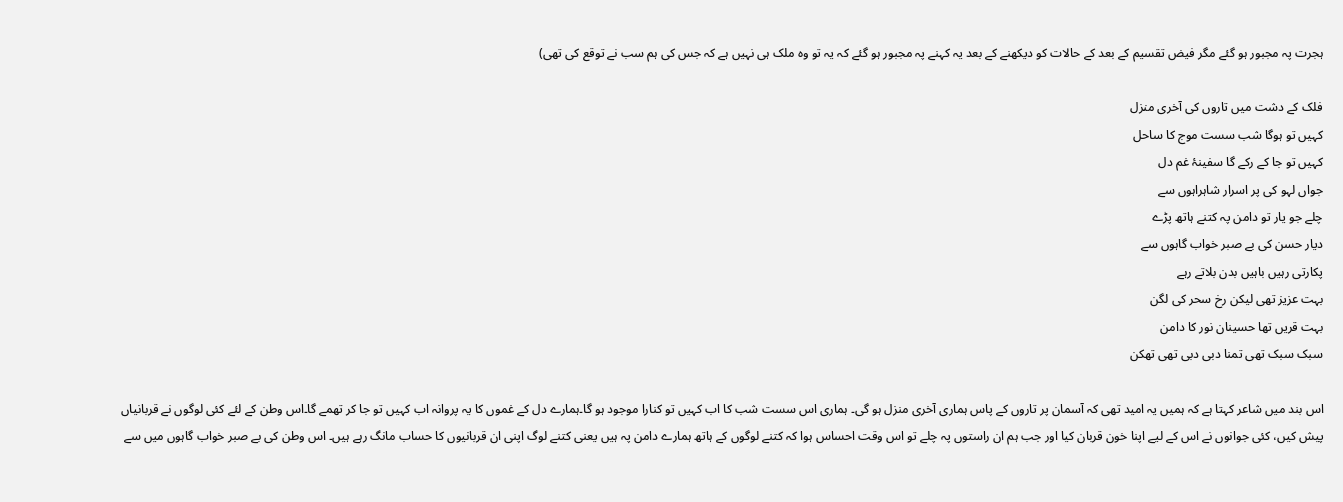ہجرت پہ مجبور ہو گئے مگر فیض تقسیم کے بعد کے حالات کو دیکھنے کے بعد یہ کہنے پہ مجبور ہو گئے کہ یہ تو وہ ملک ہی نہیں ہے کہ جس کی ہم سب نے توقع کی تھی)

فلک کے دشت میں تاروں کی آخری منزل
کہیں تو ہوگا شب سست موج کا ساحل
کہیں تو جا کے رکے گا سفینۂ غم دل
جواں لہو کی پر اسرار شاہراہوں سے
چلے جو یار تو دامن پہ کتنے ہاتھ پڑے
دیار حسن کی بے صبر خواب گاہوں سے
پکارتی رہیں باہیں بدن بلاتے رہے
بہت عزیز تھی لیکن رخ سحر کی لگن
بہت قریں تھا حسینان نور کا دامن
سبک سبک تھی تمنا دبی دبی تھی تھکن

اس بند میں شاعر کہتا ہے کہ ہمیں یہ امید تھی کہ آسمان پر تاروں کے پاس ہماری آخری منزل ہو گی۔ ہماری اس سست شب کا اب کہیں تو کنارا موجود ہو گا۔ہمارے دل کے غموں کا یہ پروانہ اب کہیں تو جا کر تھمے گا۔اس وطن کے لئے کئی لوگوں نے قربانیاں پیش کیں، کئی جوانوں نے اس کے لیے اپنا خون قربان کیا اور جب ہم ان راستوں پہ چلے تو اس وقت احساس ہوا کہ کتنے لوگوں کے ہاتھ ہمارے دامن پہ ہیں یعنی کتنے لوگ اپنی ان قربانیوں کا حساب مانگ رہے ہیں۔ اس وطن کی بے صبر خواب گاہوں میں سے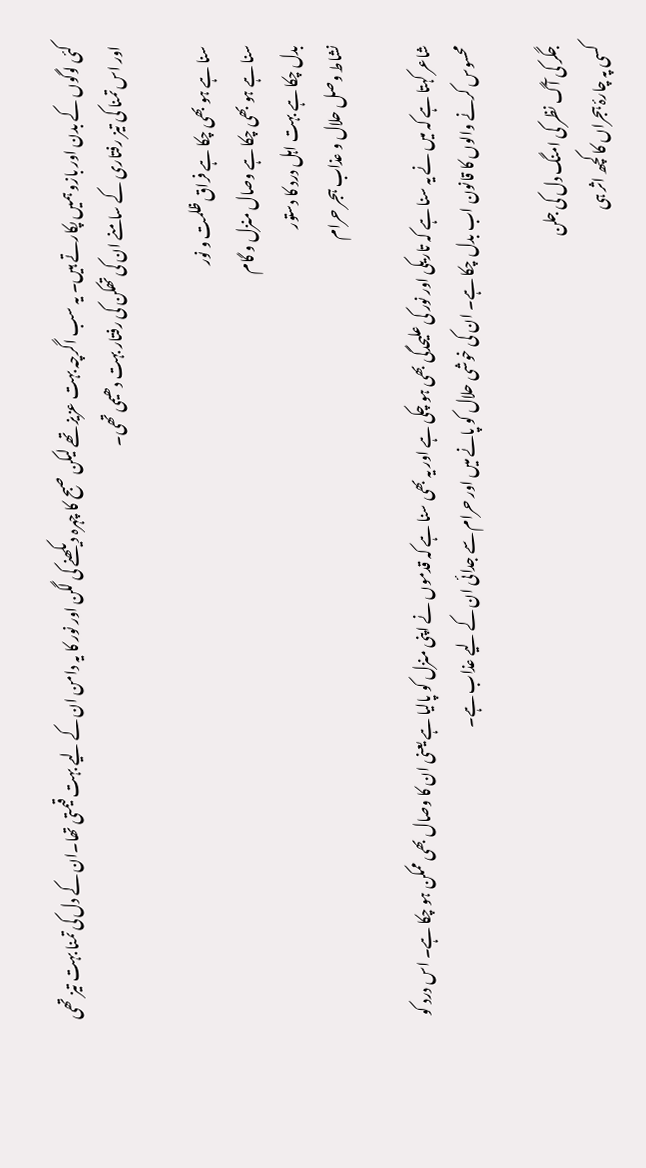کئی لوگوں کے بدن اور بازو ہمیں پکارتے ہیں۔ یہ سب اگرچہ بہت عزیز تھے لیکن صبح کا چہرہ دیکھنے کی لگن اور نور کا یہ دامن ان کے لیے بہت قیمتی تھا۔ان کے دل کی تمنا بہت تیز تھی اور اس تمنا کی تیز رفتاری کے سامنے ان کی تھکن کی رفتار بہت دھیمی تھی۔

سنا ہے ہو بھی چکا ہے فراق ظلمت و نور
سنا ہے ہو بھی چکا ہے وصال منزل و گام
بدل چکا ہے بہت اہل درد کا دستور
نشاط وصل حلال و عذاب ہجر حرام

شاعر کہتا ہے کہ میں نے یہ سنا ہے کہ تاریکی اور نور کی علیحدگی بھی ہو چکی ہے اور یہ بھی سنا ہے کہ قدموں نے اپنی منزل کو پالیا ہے یعنی ان کا وصال بھی ممکن ہو چکا ہے۔ اس درد کو محسوس کرنے والوں کا قانون اب بدل چکا ہے۔ ان کی خوشی حلال کو پانے میں اور حرام سے جدائی ان کے لیے عذاب ہے۔

جگر کی آگ نظر کی امنگ دل کی جلن
کسی پہ چارۂ ہجراں کا کچھ اثر ہی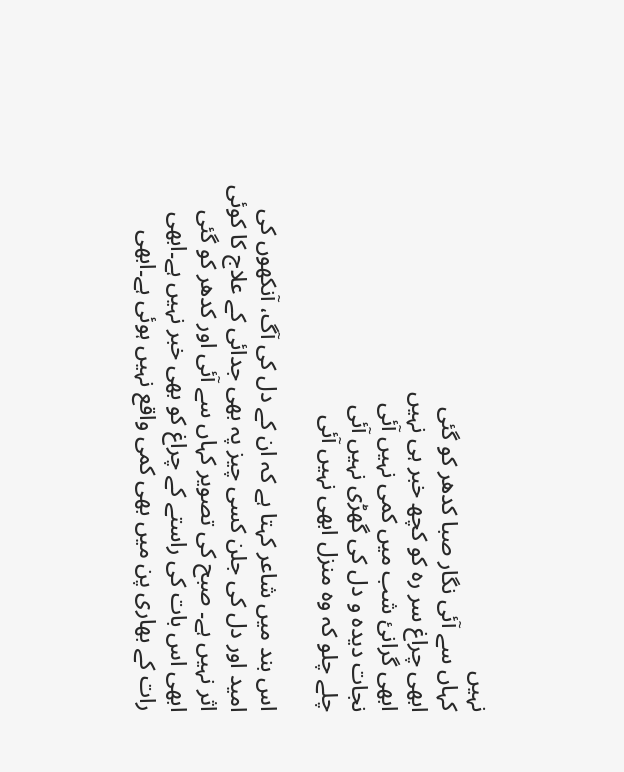نہیں
کہاں سے آئی نگار صبا کدھر کو گئی
ابھی چراغ سر رہ کو کچھ خبر ہی نہیں
ابھی گرانیٔ شب میں کمی نہیں آئی
نجات دیدہ و دل کی گھڑی نہیں آئی
چلے چلو کہ وہ منزل ابھی نہیں آئی

اس بند میں شاعر کہتا ہے کہ ان کے دل کی آگ، آنکھوں کی امید اور دل کی جلن کسی چیز پہ بھی جدائی کے علاج کا کوئی اثر نہیں ہے۔ صبح کی تصویر کہاں سے آئی اور کدھر کو گئی ابھی اس بات کی راستے کے چراغ کو بھی خبر نہیں ہے۔ابھی رات کے بھاری پن میں بھی کمی واقع نہیں ہوئی ہے۔ابھی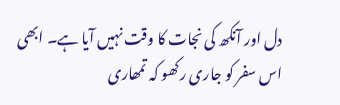دل اور آنکھ کی نجات کا وقت نہیں آیا ہے۔ ابھی اس سفر کو جاری رکھو کہ تمھاری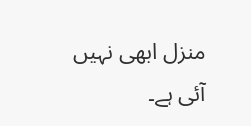منزل ابھی نہیں آئی ہے۔